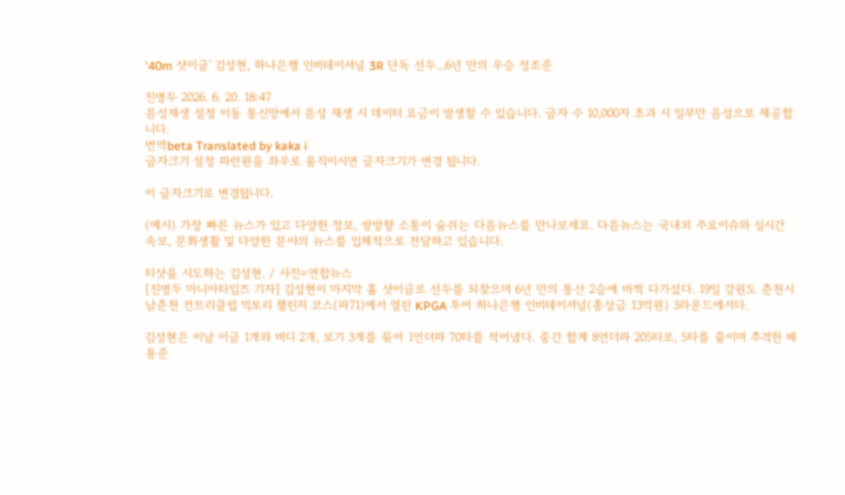'40m 샷이글' 김성현, 하나은행 인비테이셔널 3R 단독 선두...6년 만의 우승 정조준

진병두 2026. 6. 20. 18:47
음성재생 설정 이동 통신망에서 음성 재생 시 데이터 요금이 발생할 수 있습니다. 글자 수 10,000자 초과 시 일부만 음성으로 제공합니다.
번역beta Translated by kaka i
글자크기 설정 파란원을 좌우로 움직이시면 글자크기가 변경 됩니다.

이 글자크기로 변경됩니다.

(예시) 가장 빠른 뉴스가 있고 다양한 정보, 쌍방향 소통이 숨쉬는 다음뉴스를 만나보세요. 다음뉴스는 국내외 주요이슈와 실시간 속보, 문화생활 및 다양한 분야의 뉴스를 입체적으로 전달하고 있습니다.

티샷을 시도하는 김성현. / 사진=연합뉴스
[진병두 마니아타임즈 기자] 김성현이 마지막 홀 샷이글로 선두를 되찾으며 6년 만의 통산 2승에 바짝 다가섰다. 19일 강원도 춘천시 남춘천 컨트리클럽 빅토리 챌린지 코스(파71)에서 열린 KPGA 투어 하나은행 인비테이셔널(총상금 13억원) 3라운드에서다.

김성현은 이날 이글 1개와 버디 2개, 보기 3개를 묶어 1언더파 70타를 적어냈다. 중간 합계 8언더파 205타로, 5타를 줄이며 추격한 배용준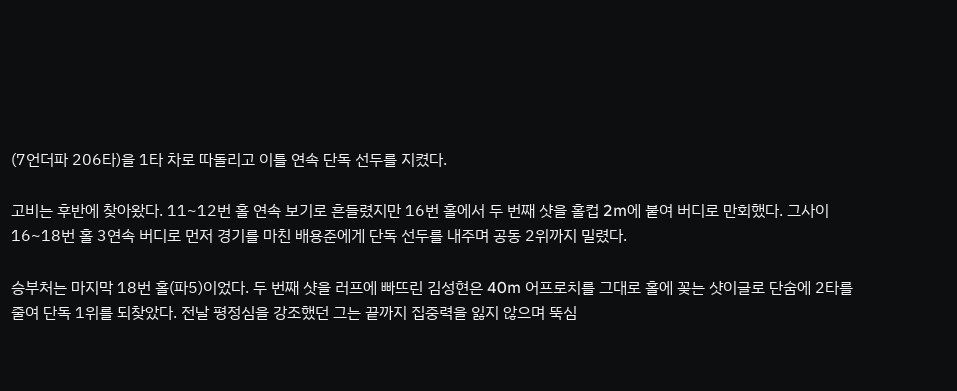(7언더파 206타)을 1타 차로 따돌리고 이틀 연속 단독 선두를 지켰다.

고비는 후반에 찾아왔다. 11~12번 홀 연속 보기로 흔들렸지만 16번 홀에서 두 번째 샷을 홀컵 2m에 붙여 버디로 만회했다. 그사이 16~18번 홀 3연속 버디로 먼저 경기를 마친 배용준에게 단독 선두를 내주며 공동 2위까지 밀렸다.

승부처는 마지막 18번 홀(파5)이었다. 두 번째 샷을 러프에 빠뜨린 김성현은 40m 어프로치를 그대로 홀에 꽂는 샷이글로 단숨에 2타를 줄여 단독 1위를 되찾았다. 전날 평정심을 강조했던 그는 끝까지 집중력을 잃지 않으며 뚝심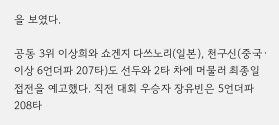을 보였다.

공동 3위 이상희와 쇼겐지 다쓰노리(일본), 천구신(중국·이상 6언더파 207타)도 선두와 2타 차에 머물러 최종일 접전을 예고했다. 직전 대회 우승자 장유빈은 5언더파 208타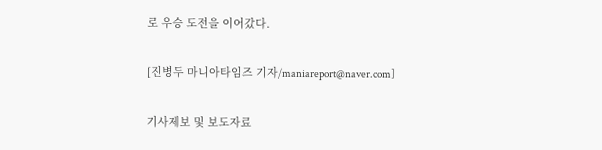로 우승 도전을 이어갔다.

[진병두 마니아타임즈 기자/maniareport@naver.com]

기사제보 및 보도자료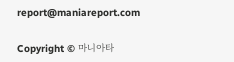report@maniareport.com

Copyright © 마니아타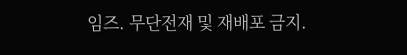임즈. 무단전재 및 재배포 금지.